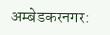अम्बेडकरनगर: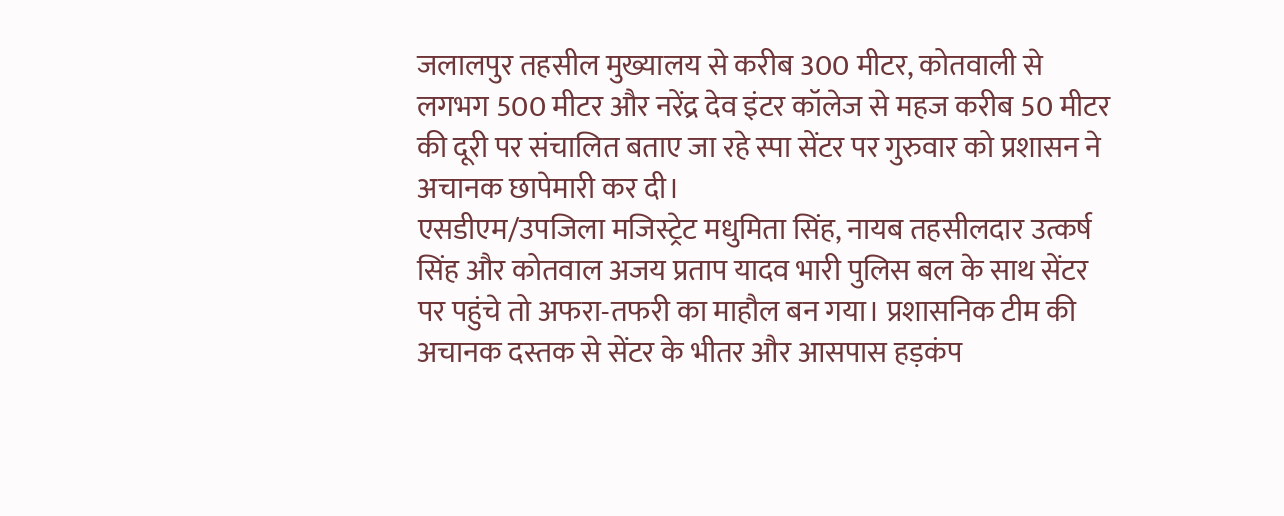जलालपुर तहसील मुख्यालय से करीब 300 मीटर, कोतवाली से लगभग 500 मीटर और नरेंद्र देव इंटर कॉलेज से महज करीब 50 मीटर की दूरी पर संचालित बताए जा रहे स्पा सेंटर पर गुरुवार को प्रशासन ने अचानक छापेमारी कर दी।
एसडीएम/उपजिला मजिस्ट्रेट मधुमिता सिंह, नायब तहसीलदार उत्कर्ष सिंह और कोतवाल अजय प्रताप यादव भारी पुलिस बल के साथ सेंटर पर पहुंचे तो अफरा-तफरी का माहौल बन गया। प्रशासनिक टीम की अचानक दस्तक से सेंटर के भीतर और आसपास हड़कंप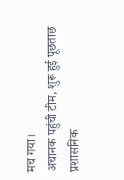मच गया।
अचानक पहुंची टीम, शुरू हुई पूछताछ
प्रशासनिक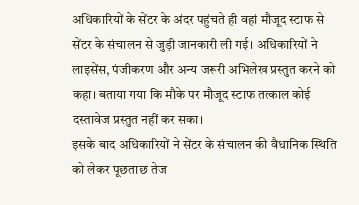अधिकारियों के सेंटर के अंदर पहुंचते ही वहां मौजूद स्टाफ से सेंटर के संचालन से जुड़ी जानकारी ली गई। अधिकारियों ने लाइसेंस, पंजीकरण और अन्य जरूरी अभिलेख प्रस्तुत करने को कहा। बताया गया कि मौके पर मौजूद स्टाफ तत्काल कोई दस्तावेज प्रस्तुत नहीं कर सका।
इसके बाद अधिकारियों ने सेंटर के संचालन की वैधानिक स्थिति को लेकर पूछताछ तेज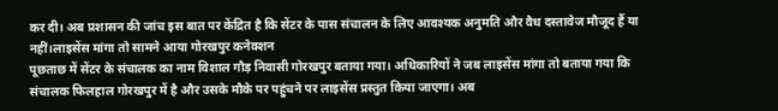कर दी। अब प्रशासन की जांच इस बात पर केंद्रित है कि सेंटर के पास संचालन के लिए आवश्यक अनुमति और वैध दस्तावेज मौजूद हैं या नहीं।लाइसेंस मांगा तो सामने आया गोरखपुर कनेक्शन
पूछताछ में सेंटर के संचालक का नाम विशाल गौड़ निवासी गोरखपुर बताया गया। अधिकारियों ने जब लाइसेंस मांगा तो बताया गया कि संचालक फिलहाल गोरखपुर में है और उसके मौके पर पहुंचने पर लाइसेंस प्रस्तुत किया जाएगा। अब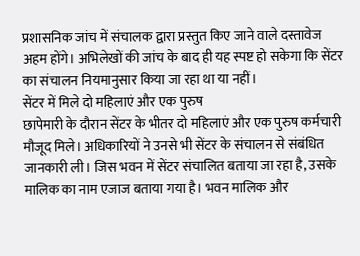प्रशासनिक जांच में संचालक द्वारा प्रस्तुत किए जाने वाले दस्तावेज अहम होंगे। अभिलेखों की जांच के बाद ही यह स्पष्ट हो सकेगा कि सेंटर का संचालन नियमानुसार किया जा रहा था या नहीं।
सेंटर में मिले दो महिलाएं और एक पुरुष
छापेमारी के दौरान सेंटर के भीतर दो महिलाएं और एक पुरुष कर्मचारी मौजूद मिले। अधिकारियों ने उनसे भी सेंटर के संचालन से संबंधित जानकारी ली। जिस भवन में सेंटर संचालित बताया जा रहा है, उसके मालिक का नाम एजाज बताया गया है। भवन मालिक और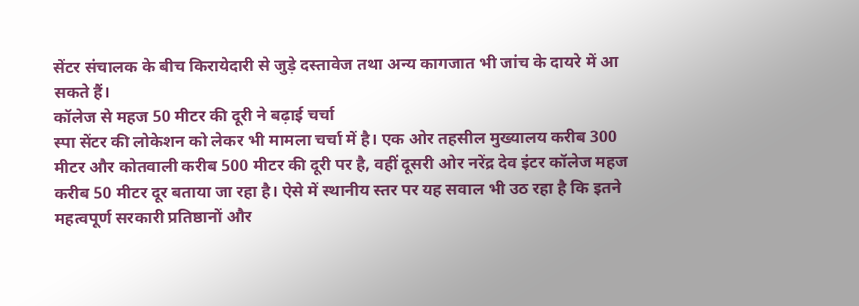सेंटर संचालक के बीच किरायेदारी से जुड़े दस्तावेज तथा अन्य कागजात भी जांच के दायरे में आ सकते हैं।
कॉलेज से महज 50 मीटर की दूरी ने बढ़ाई चर्चा
स्पा सेंटर की लोकेशन को लेकर भी मामला चर्चा में है। एक ओर तहसील मुख्यालय करीब 300 मीटर और कोतवाली करीब 500 मीटर की दूरी पर है, वहीं दूसरी ओर नरेंद्र देव इंटर कॉलेज महज करीब 50 मीटर दूर बताया जा रहा है। ऐसे में स्थानीय स्तर पर यह सवाल भी उठ रहा है कि इतने महत्वपूर्ण सरकारी प्रतिष्ठानों और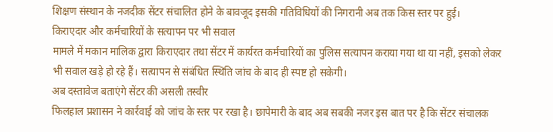शिक्षण संस्थान के नजदीक सेंटर संचालित होने के बावजूद इसकी गतिविधियों की निगरानी अब तक किस स्तर पर हुई।
किराएदार और कर्मचारियों के सत्यापन पर भी सवाल
मामले में मकान मालिक द्वारा किराएदार तथा सेंटर में कार्यरत कर्मचारियों का पुलिस सत्यापन कराया गया था या नहीं, इसको लेकर भी सवाल खड़े हो रहे हैं। सत्यापन से संबंधित स्थिति जांच के बाद ही स्पष्ट हो सकेगी।
अब दस्तावेज बताएंगे सेंटर की असली तस्वीर
फिलहाल प्रशासन ने कार्रवाई को जांच के स्तर पर रखा है। छापेमारी के बाद अब सबकी नजर इस बात पर है कि सेंटर संचालक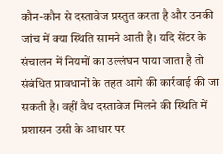कौन-कौन से दस्तावेज प्रस्तुत करता है और उनकी जांच में क्या स्थिति सामने आती है। यदि सेंटर के संचालन में नियमों का उल्लंघन पाया जाता है तो संबंधित प्रावधानों के तहत आगे की कार्रवाई की जा सकती है। वहीं वैध दस्तावेज मिलने की स्थिति में प्रशासन उसी के आधार पर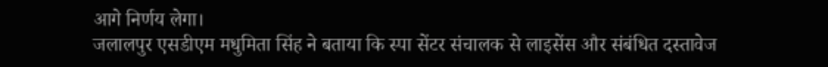आगे निर्णय लेगा।
जलालपुर एसडीएम मधुमिता सिंह ने बताया कि स्पा सेंटर संचालक से लाइसेंस और संबंधित दस्तावेज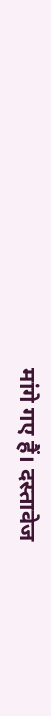मांगे गए हैं। दस्तावेज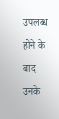उपलब्ध होने के बाद उनके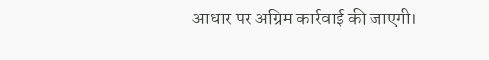आधार पर अग्रिम कार्रवाई की जाएगी।